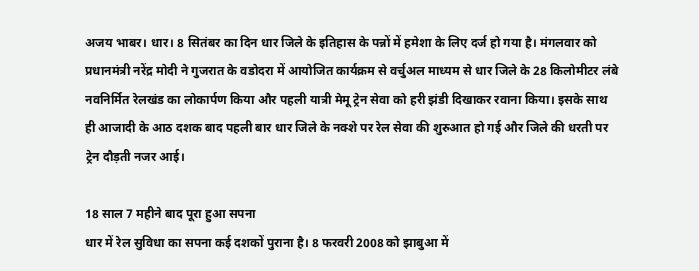अजय भाबर। धार। 8 सितंबर का दिन धार जिले के इतिहास के पन्नों में हमेशा के लिए दर्ज हो गया है। मंगलवार को प्रधानमंत्री नरेंद्र मोदी ने गुजरात के वडोदरा में आयोजित कार्यक्रम से वर्चुअल माध्यम से धार जिले के 28 किलोमीटर लंबे नवनिर्मित रेलखंड का लोकार्पण किया और पहली यात्री मेमू ट्रेन सेवा को हरी झंडी दिखाकर रवाना किया। इसके साथ ही आजादी के आठ दशक बाद पहली बार धार जिले के नक्शे पर रेल सेवा की शुरुआत हो गई और जिले की धरती पर ट्रेन दौड़ती नजर आई।

18 साल 7 महीने बाद पूरा हुआ सपना
धार में रेल सुविधा का सपना कई दशकों पुराना है। 8 फरवरी 2008 को झाबुआ में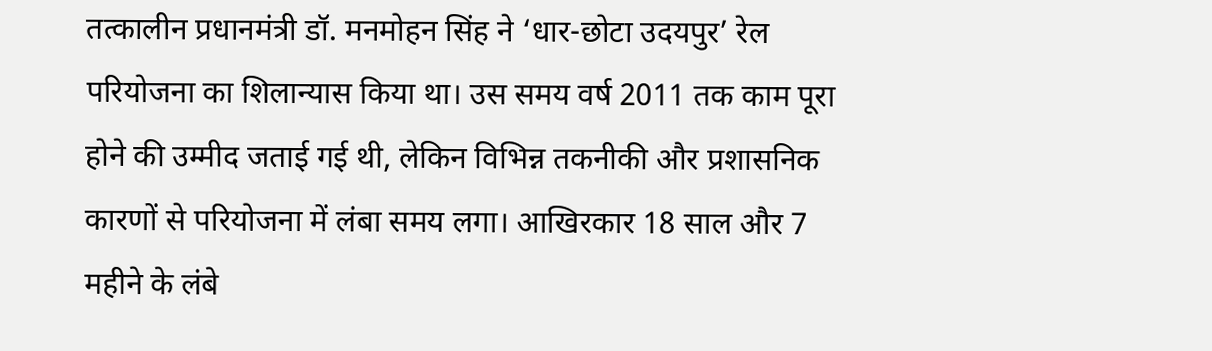तत्कालीन प्रधानमंत्री डॉ. मनमोहन सिंह ने ‘धार-छोटा उदयपुर’ रेल परियोजना का शिलान्यास किया था। उस समय वर्ष 2011 तक काम पूरा होने की उम्मीद जताई गई थी, लेकिन विभिन्न तकनीकी और प्रशासनिक कारणों से परियोजना में लंबा समय लगा। आखिरकार 18 साल और 7 महीने के लंबे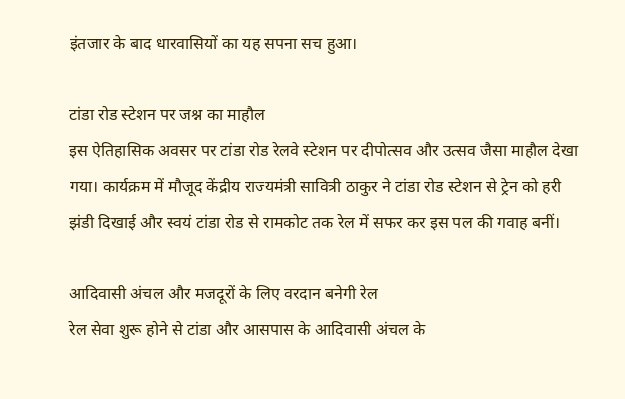इंतजार के बाद धारवासियों का यह सपना सच हुआ।

टांडा रोड स्टेशन पर जश्न का माहौल
इस ऐतिहासिक अवसर पर टांडा रोड रेलवे स्टेशन पर दीपोत्सव और उत्सव जैसा माहौल देखा गया। कार्यक्रम में मौजूद केंद्रीय राज्यमंत्री सावित्री ठाकुर ने टांडा रोड स्टेशन से ट्रेन को हरी झंडी दिखाई और स्वयं टांडा रोड से रामकोट तक रेल में सफर कर इस पल की गवाह बनीं।

आदिवासी अंचल और मजदूरों के लिए वरदान बनेगी रेल
रेल सेवा शुरू होने से टांडा और आसपास के आदिवासी अंचल के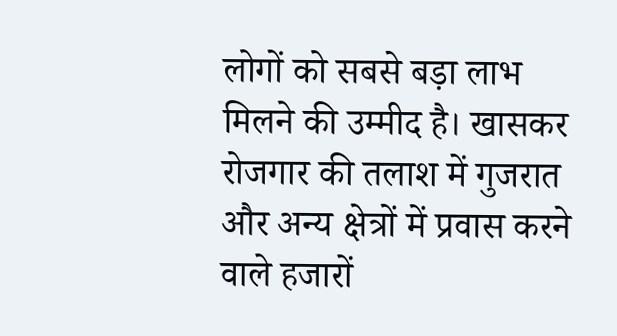लोगों को सबसे बड़ा लाभ मिलने की उम्मीद है। खासकर रोजगार की तलाश में गुजरात और अन्य क्षेत्रों में प्रवास करने वाले हजारों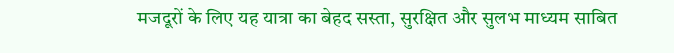मजदूरों के लिए यह यात्रा का बेहद सस्ता, सुरक्षित और सुलभ माध्यम साबित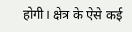होगी। क्षेत्र के ऐसे कई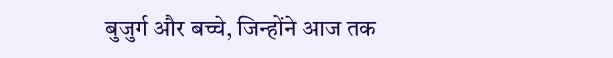बुजुर्ग और बच्चे, जिन्होंने आज तक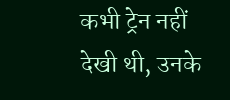कभी ट्रेन नहीं देखी थी, उनके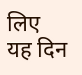लिए यह दिन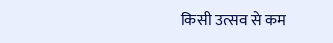किसी उत्सव से कम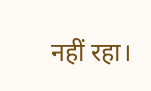नहीं रहा।